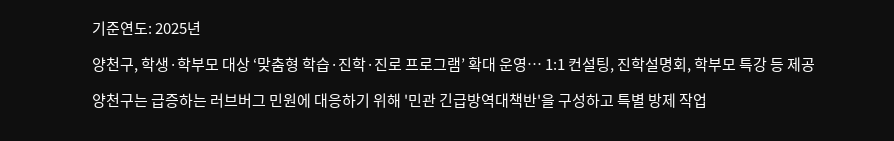기준연도: 2025년

양천구, 학생·학부모 대상 ‘맞춤형 학습·진학·진로 프로그램’ 확대 운영… 1:1 컨설팅, 진학설명회, 학부모 특강 등 제공

양천구는 급증하는 러브버그 민원에 대응하기 위해 '민관 긴급방역대책반'을 구성하고 특별 방제 작업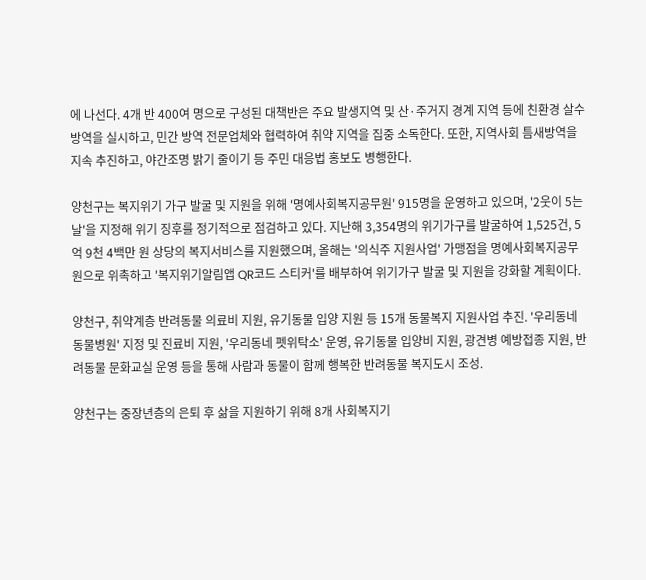에 나선다. 4개 반 400여 명으로 구성된 대책반은 주요 발생지역 및 산·주거지 경계 지역 등에 친환경 살수 방역을 실시하고, 민간 방역 전문업체와 협력하여 취약 지역을 집중 소독한다. 또한, 지역사회 틈새방역을 지속 추진하고, 야간조명 밝기 줄이기 등 주민 대응법 홍보도 병행한다.

양천구는 복지위기 가구 발굴 및 지원을 위해 '명예사회복지공무원' 915명을 운영하고 있으며, '2웃이 5는 날'을 지정해 위기 징후를 정기적으로 점검하고 있다. 지난해 3,354명의 위기가구를 발굴하여 1,525건, 5억 9천 4백만 원 상당의 복지서비스를 지원했으며, 올해는 '의식주 지원사업' 가맹점을 명예사회복지공무원으로 위촉하고 '복지위기알림앱 QR코드 스티커'를 배부하여 위기가구 발굴 및 지원을 강화할 계획이다.

양천구, 취약계층 반려동물 의료비 지원, 유기동물 입양 지원 등 15개 동물복지 지원사업 추진. '우리동네 동물병원' 지정 및 진료비 지원, '우리동네 펫위탁소' 운영, 유기동물 입양비 지원, 광견병 예방접종 지원, 반려동물 문화교실 운영 등을 통해 사람과 동물이 함께 행복한 반려동물 복지도시 조성.

양천구는 중장년층의 은퇴 후 삶을 지원하기 위해 8개 사회복지기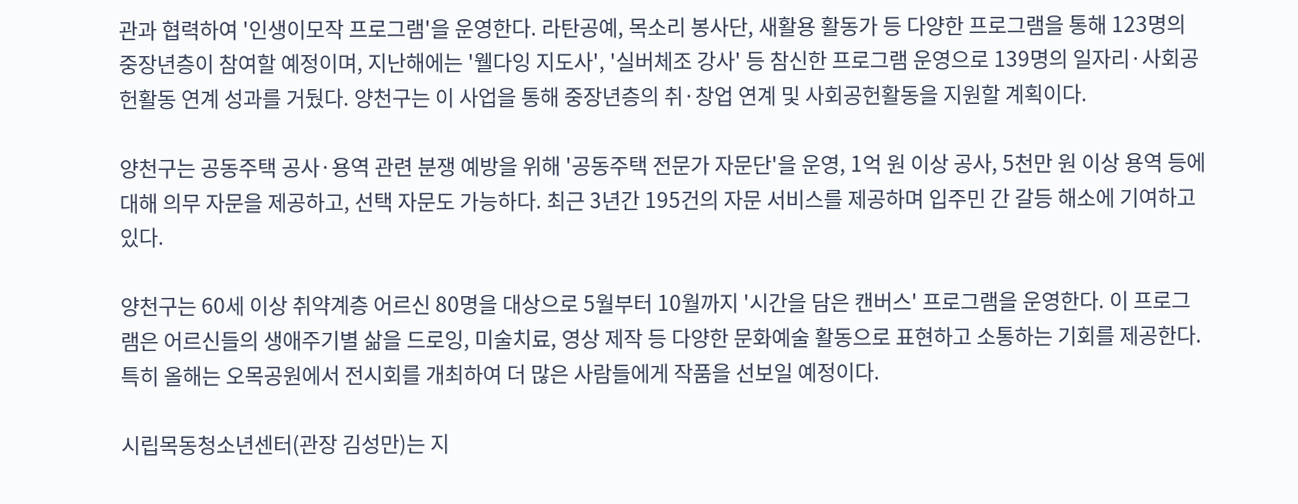관과 협력하여 '인생이모작 프로그램'을 운영한다. 라탄공예, 목소리 봉사단, 새활용 활동가 등 다양한 프로그램을 통해 123명의 중장년층이 참여할 예정이며, 지난해에는 '웰다잉 지도사', '실버체조 강사' 등 참신한 프로그램 운영으로 139명의 일자리·사회공헌활동 연계 성과를 거뒀다. 양천구는 이 사업을 통해 중장년층의 취·창업 연계 및 사회공헌활동을 지원할 계획이다.

양천구는 공동주택 공사·용역 관련 분쟁 예방을 위해 '공동주택 전문가 자문단'을 운영, 1억 원 이상 공사, 5천만 원 이상 용역 등에 대해 의무 자문을 제공하고, 선택 자문도 가능하다. 최근 3년간 195건의 자문 서비스를 제공하며 입주민 간 갈등 해소에 기여하고 있다.

양천구는 60세 이상 취약계층 어르신 80명을 대상으로 5월부터 10월까지 '시간을 담은 캔버스' 프로그램을 운영한다. 이 프로그램은 어르신들의 생애주기별 삶을 드로잉, 미술치료, 영상 제작 등 다양한 문화예술 활동으로 표현하고 소통하는 기회를 제공한다. 특히 올해는 오목공원에서 전시회를 개최하여 더 많은 사람들에게 작품을 선보일 예정이다.

시립목동청소년센터(관장 김성만)는 지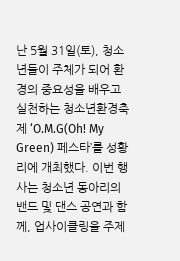난 5월 31일(토), 청소년들이 주체가 되어 환경의 중요성을 배우고 실천하는 청소년환경축제 ‘O.M.G(Oh! My Green) 페스타’를 성황리에 개최했다. 이번 행사는 청소년 동아리의 밴드 및 댄스 공연과 함께, 업사이클링을 주제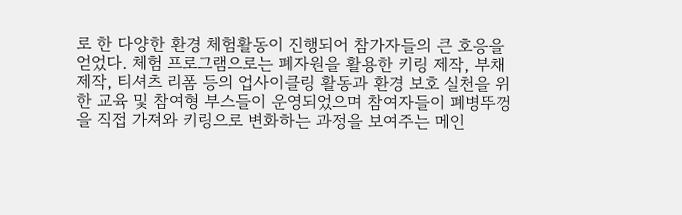로 한 다양한 환경 체험활동이 진행되어 참가자들의 큰 호응을 얻었다. 체험 프로그램으로는 폐자원을 활용한 키링 제작, 부채 제작, 티셔츠 리폼 등의 업사이클링 활동과 환경 보호 실천을 위한 교육 및 참여형 부스들이 운영되었으며 참여자들이 폐병뚜껑을 직접 가져와 키링으로 변화하는 과정을 보여주는 메인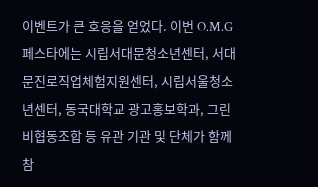이벤트가 큰 호응을 얻었다. 이번 O.M.G 페스타에는 시립서대문청소년센터, 서대문진로직업체험지원센터, 시립서울청소년센터, 동국대학교 광고홍보학과, 그린비협동조합 등 유관 기관 및 단체가 함께 참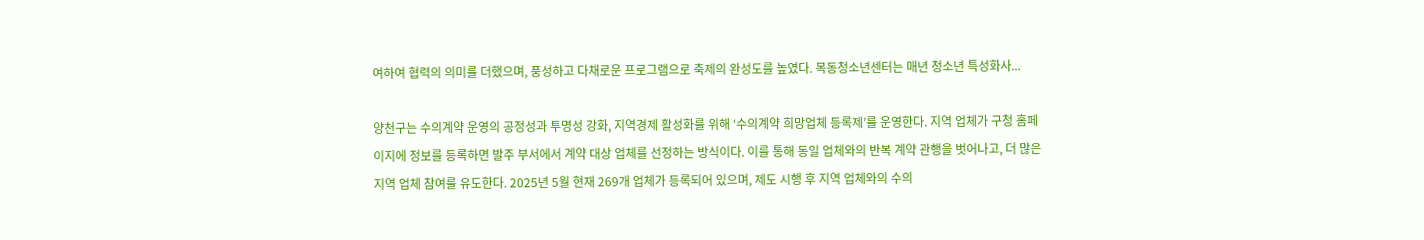여하여 협력의 의미를 더했으며, 풍성하고 다채로운 프로그램으로 축제의 완성도를 높였다. 목동청소년센터는 매년 청소년 특성화사...

양천구는 수의계약 운영의 공정성과 투명성 강화, 지역경제 활성화를 위해 ‘수의계약 희망업체 등록제’를 운영한다. 지역 업체가 구청 홈페이지에 정보를 등록하면 발주 부서에서 계약 대상 업체를 선정하는 방식이다. 이를 통해 동일 업체와의 반복 계약 관행을 벗어나고, 더 많은 지역 업체 참여를 유도한다. 2025년 5월 현재 269개 업체가 등록되어 있으며, 제도 시행 후 지역 업체와의 수의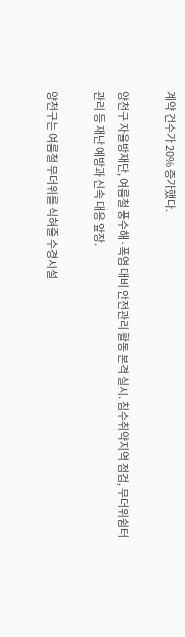계약 건수가 20% 증가했다.

양천구 자율방재단, 여름철 풍수해·폭염 대비 안전관리 활동 본격 실시. 침수취약지역 점검, 무더위쉼터 관리 등 재난 예방과 신속 대응 앞장.

양천구는 여름철 무더위를 식혀줄 수경시설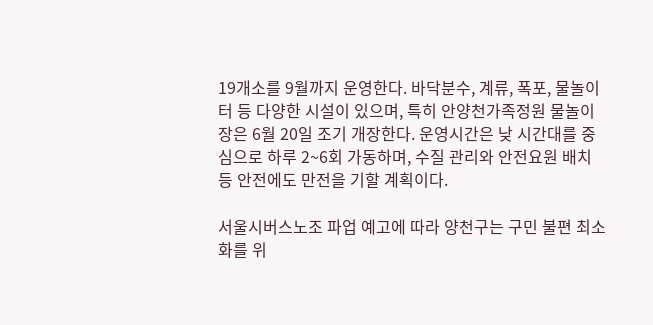19개소를 9월까지 운영한다. 바닥분수, 계류, 폭포, 물놀이터 등 다양한 시설이 있으며, 특히 안양천가족정원 물놀이장은 6월 20일 조기 개장한다. 운영시간은 낮 시간대를 중심으로 하루 2~6회 가동하며, 수질 관리와 안전요원 배치 등 안전에도 만전을 기할 계획이다.

서울시버스노조 파업 예고에 따라 양천구는 구민 불편 최소화를 위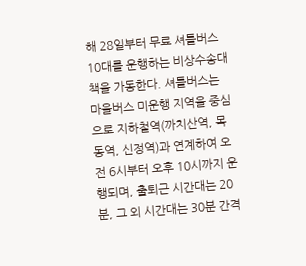해 28일부터 무료 셔틀버스 10대를 운행하는 비상수송대책을 가동한다. 셔틀버스는 마을버스 미운행 지역을 중심으로 지하철역(까치산역, 목동역, 신정역)과 연계하여 오전 6시부터 오후 10시까지 운행되며, 출퇴근 시간대는 20분, 그 외 시간대는 30분 간격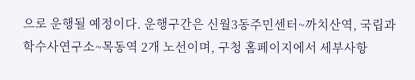으로 운행될 예정이다. 운행구간은 신월3동주민센터~까치산역, 국립과학수사연구소~목동역 2개 노선이며, 구청 홈페이지에서 세부사항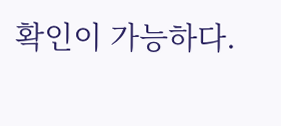확인이 가능하다.